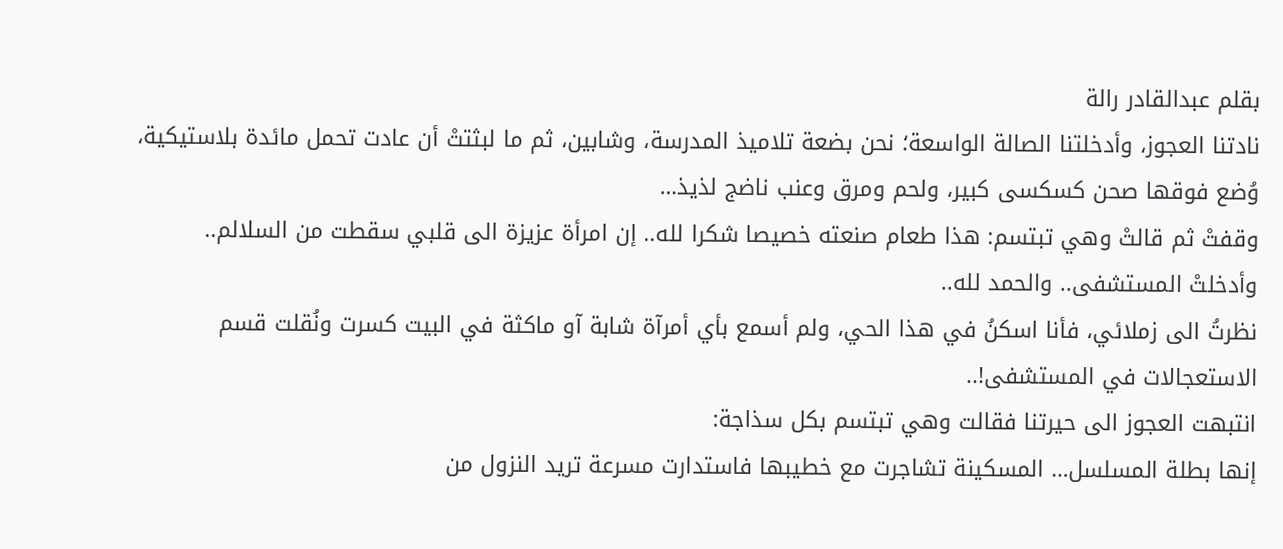بقلم عبدالقادر رالة
نادتنا العجوز، وأدخلتنا الصالة الواسعة؛ نحن بضعة تلاميذ المدرسة، وشابين، ثم ما لبثتتْ أن عادت تحمل مائدة بلاستيكية، وُضع فوقها صحن كسكسى كبير، ولحم ومرق وعنب ناضج لذيذ…
وقفتْ ثم قالتْ وهي تبتسم: هذا طعام صنعته خصيصا شكرا لله.. إن امرأة عزيزة الى قلبي سقطت من السلالم.. وأدخلتْ المستشفى.. والحمد لله..
نظرتُ الى زملائي، فأنا اسكنُ في هذا الحي، ولم أسمع بأي أمرآة شابة آو ماكثة في البيت كسرت ونُقلت قسم الاستعجالات في المستشفى!..
انتبهت العجوز الى حيرتنا فقالت وهي تبتسم بكل سذاجة:
إنها بطلة المسلسل… المسكينة تشاجرت مع خطيبها فاستدارت مسرعة تريد النزول من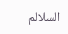السلالم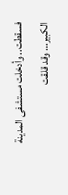فسقطت.. وأدخلت مستشفى المدينة الكبير… وقد قلقت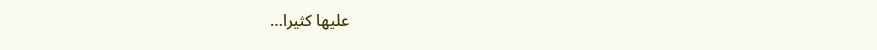عليها كثيرا…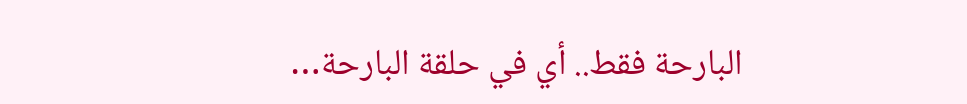البارحة فقط.. أي في حلقة البارحة…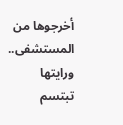أخرجوها من المستشفى.. ورايتها تبتسم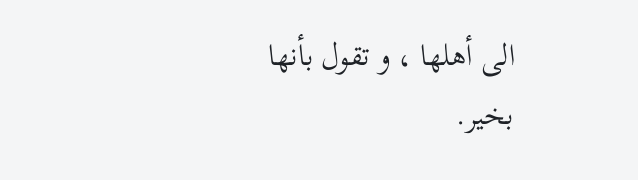الى أهلها ، و تقول بأنها بخير.